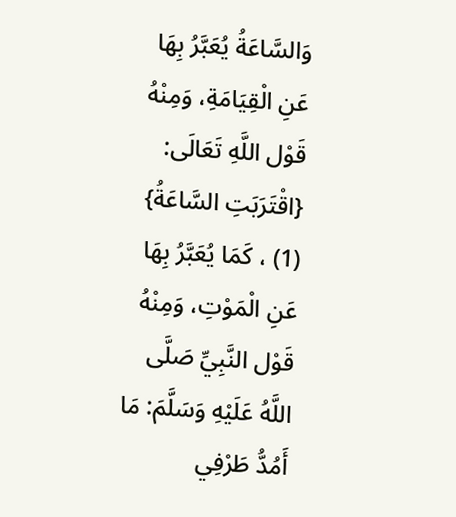وَالسَّاعَةُ يُعَبَّرُ بِهَا عَنِ الْقِيَامَةِ، وَمِنْهُ قَوْل اللَّهِ تَعَالَى: {اقْتَرَبَتِ السَّاعَةُ} (1) ، كَمَا يُعَبَّرُ بِهَا عَنِ الْمَوْتِ، وَمِنْهُ قَوْل النَّبِيِّ صَلَّى اللَّهُ عَلَيْهِ وَسَلَّمَ: مَا أَمُدُّ طَرْفِي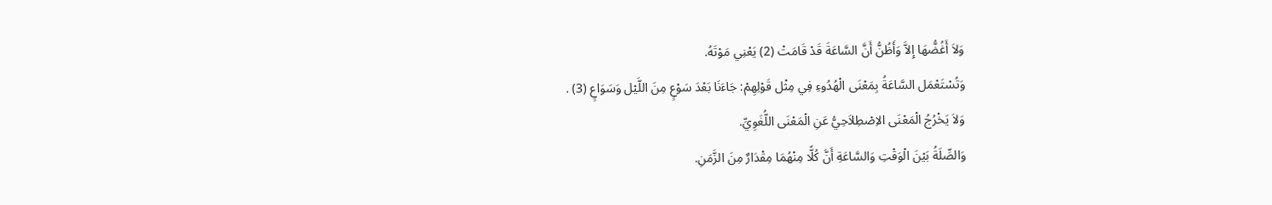وَلاَ أَغُضُّهَا إِلاَّ وَأَظُنُّ أَنَّ السَّاعَةَ قَدْ قَامَتْ (2) يَعْنِي مَوْتَهُ.
وَتُسْتَعْمَل السَّاعَةُ بِمَعْنَى الْهُدُوءِ فِي مِثْل قَوْلِهِمْ: جَاءَنَا بَعْدَ سَوْعٍ مِنَ اللَّيْل وَسَوَاعٍ (3) .
وَلاَ يَخْرُجُ الْمَعْنَى الاِصْطِلاَحِيُّ عَنِ الْمَعْنَى اللُّغَوِيِّ.
وَالصِّلَةُ بَيْنَ الْوَقْتِ وَالسَّاعَةِ أَنَّ كُلًّا مِنْهُمَا مِقْدَارٌ مِنَ الزَّمَنِ.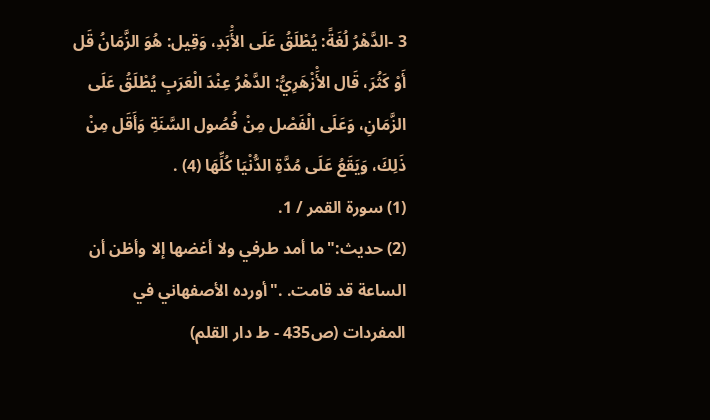3 -الدَّهْرُ لُغَةً: يُطْلَقُ عَلَى الأَْبَدِ، وَقِيل: هُوَ الزَّمَانُ قَل أَوْ كَثُرَ، قَال الأَْزْهَرِيُّ: الدَّهْرُ عِنْدَ الْعَرَبِ يُطْلَقُ عَلَى الزَّمَانِ، وَعَلَى الْفَصْل مِنْ فُصُول السَّنَةِ وَأَقَل مِنْ ذَلِكَ، وَيَقَعُ عَلَى مُدَّةِ الدُّنْيَا كُلِّهَا (4) .
(1) سورة القمر / 1.
(2) حديث:"ما أمد طرفي ولا أغضها إلا وأظن أن الساعة قد قامت. ."أورده الأصفهاني في المفردات (ص435 - ط دار القلم)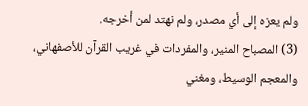ولم يعزه إلى أي مصدر، ولم نهتد لمن أخرجه.
(3) المصباح المنير، والمفردات في غريب القرآن للأصفهاني، والمعجم الوسيط، ومغني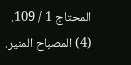المحتاج 1 / 109.
(4) المصباح المنير.